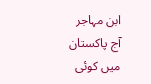ابن مہاجر
آج پاکستان میں کوئی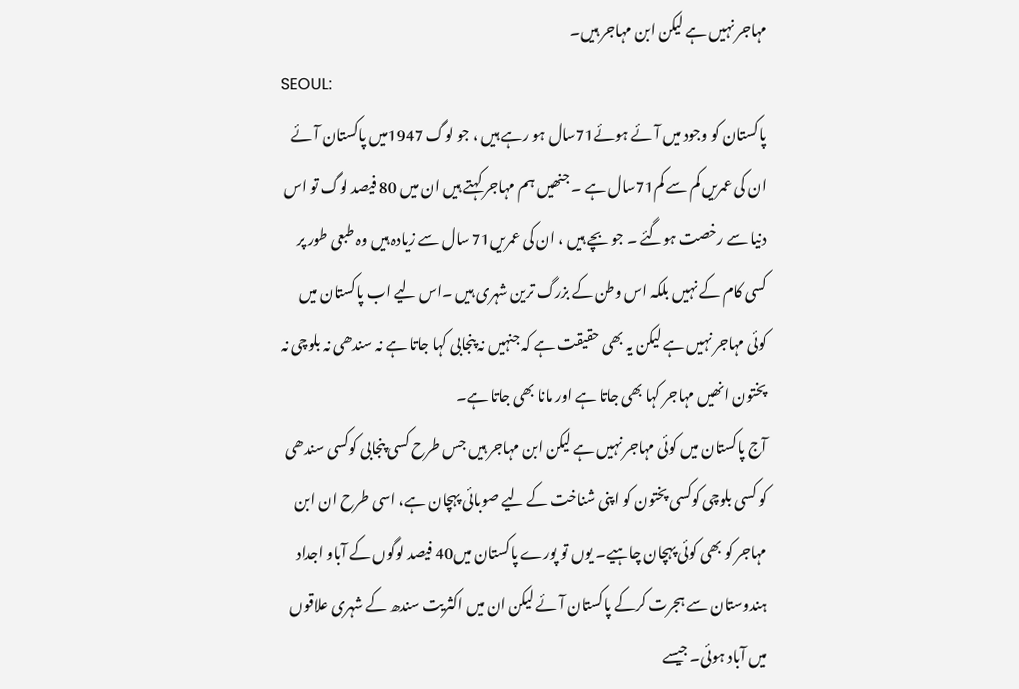مہاجر نہیں ہے لیکن ابن مہاجر ہیں۔
SEOUL:
پاکستان کو وجود میں آئے ہوئے71سال ہو رہے ہیں ، جو لوگ 1947میں پاکستان آئے ان کی عمریں کم سے کم71سال ہے ۔ جنھیں ہم مہاجر کہتے ہیں ان میں 80 فیصد لوگ تو اس دنیا سے رخصت ہوگئے ۔ جو بچے ہیں ، ان کی عمریں71 سال سے زیادہ ہیں وہ طبعی طور پر کسی کام کے نہیں بلکہ اس وطن کے بزرگ ترین شہری ہیں ۔اس لیے اب پاکستان میں کوئی مہاجر نہیں ہے لیکن یہ بھی حقیقت ہے کہ جنہیں نہ پنجابی کہا جاتا ہے نہ سندھی نہ بلوچی نہ پختون انھیں مہاجر کہا بھی جاتا ہے اور مانا بھی جاتا ہے۔
آج پاکستان میں کوئی مہاجر نہیں ہے لیکن ابن مہاجر ہیں جس طرح کسی پنجابی کوکسی سندھی کو کسی بلوچی کوکسی پختون کو اپنی شناخت کے لیے صوبائی پہچان ہے، اسی طرح ان ابن مہاجر کو بھی کوئی پہچان چاہیے۔ یوں تو پورے پاکستان میں40 فیصد لوگوں کے آباو اجداد ہندوستان سے ہجرت کرکے پاکستان آئے لیکن ان میں اکثریت سندھ کے شہری علاقوں میں آباد ہوئی۔ جیسے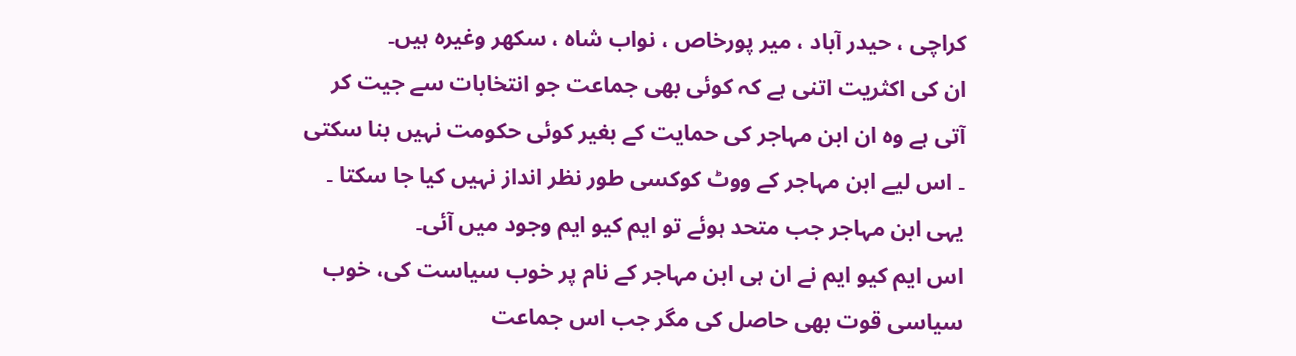کراچی ، حیدر آباد ، میر پورخاص ، نواب شاہ ، سکھر وغیرہ ہیں۔
ان کی اکثریت اتنی ہے کہ کوئی بھی جماعت جو انتخابات سے جیت کر آتی ہے وہ ان ابن مہاجر کی حمایت کے بغیر کوئی حکومت نہیں بنا سکتی ۔ اس لیے ابن مہاجر کے ووٹ کوکسی طور نظر انداز نہیں کیا جا سکتا ۔ یہی ابن مہاجر جب متحد ہوئے تو ایم کیو ایم وجود میں آئی۔
اس ایم کیو ایم نے ان ہی ابن مہاجر کے نام پر خوب سیاست کی، خوب سیاسی قوت بھی حاصل کی مگر جب اس جماعت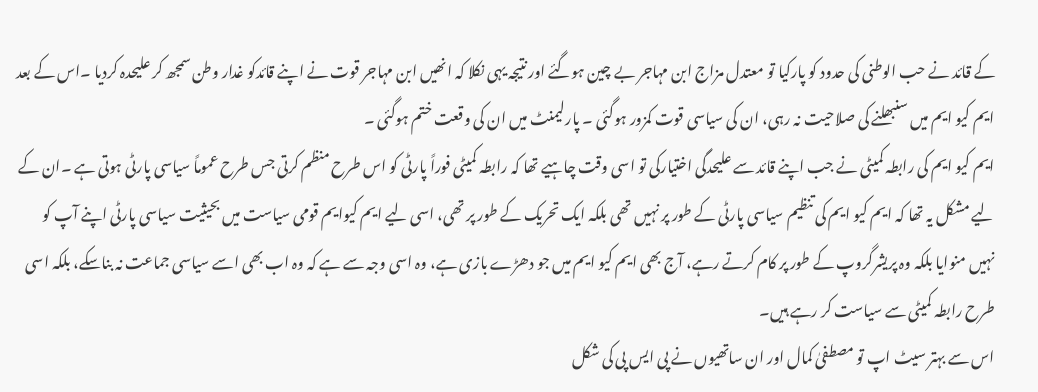کے قائد نے حب الوطنی کی حدود کو پارکیا تو معتدل مزاج ابن مہاجر بے چین ہوگئے اور نتیجہ یہی نکلا کہ انھیں ابن مہاجر قوت نے اپنے قائدکو غدار وطن سمجھ کر علیحدہ کردیا ۔اس کے بعد ایم کیو ایم میں سنبھلنے کی صلاحیت نہ رہی، ان کی سیاسی قوت کمزور ہوگئی ۔ پارلیمنٹ میں ان کی وقعت ختم ہوگئی ۔
ایم کیو ایم کی رابطہ کمیٹی نے جب اپنے قائد سے علیحدگی اختیارکی تو اسی وقت چاہیے تھا کہ رابطہ کمیٹی فوراً پارٹی کو اس طرح منظم کرتی جس طرح عموماً سیاسی پارٹی ہوتی ہے ۔ان کے لیے مشکل یہ تھا کہ ایم کیو ایم کی تنظیم سیاسی پارٹی کے طور پر نہیں تھی بلکہ ایک تحریک کے طور پر تھی، اسی لیے ایم کیوایم قومی سیاست میں بحیثیت سیاسی پارٹی اپنے آپ کو نہیں منوایا بلکہ وہ پریشرگروپ کے طور پر کام کرتے رہے، آج بھی ایم کیو ایم میں جو دھڑے بازی ہے، وہ اسی وجہ سے ہے کہ وہ اب بھی اسے سیاسی جماعت نہ بناسکے، بلکہ اسی طرح رابطہ کمیٹی سے سیاست کر رہے ہیں۔
اس سے بہتر سیٹ اپ تو مصطفیٰ کمال اور ان ساتھیوں نے پی ایس پی کی شکل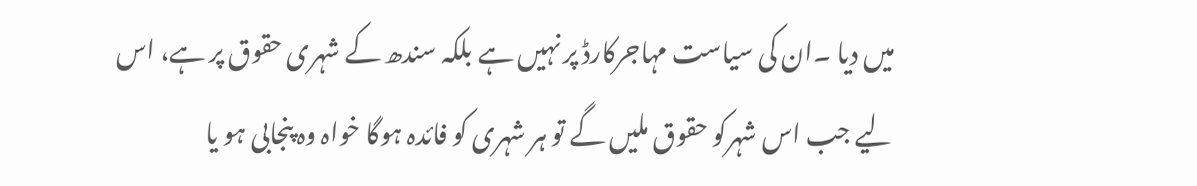میں دیا ۔ان کی سیاست مہاجرکارڈ پر نہیں ہے بلکہ سندھ کے شہری حقوق پر ہے، اس لیے جب اس شہرکو حقوق ملیں گے تو ہر شہری کو فائدہ ہوگا خواہ وہ پنجابی ہو یا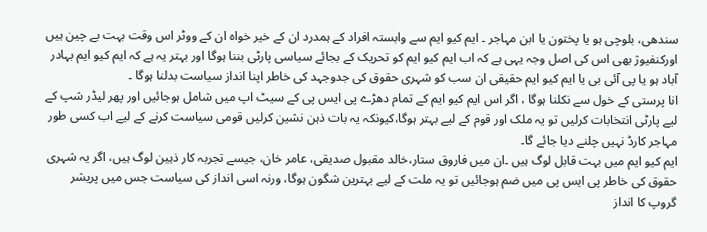سندھی، بلوچی ہو یا پختون یا ابن مہاجر ۔ ایم کیو ایم سے وابستہ افراد کے ہمدرد ان کے خیر خواہ ان کے ووٹر اس وقت بہت بے چین ہیں اورکنفیوژ بھی اس کی اصل وجہ یہی ہے کہ اب ایم کیو ایم کو تحریک کے بجائے سیاسی پارٹی بننا ہوگا اور بہتر یہ ہے کہ ایم کیو ایم بہادر آباد ہو یا پی آئی بی یا ایم کیو ایم حقیقی ان سب کو شہری حقوق کی جدوجہد کی خاطر اپنا انداز سیاست بدلنا ہوگا ۔
انا پرستی کے خول سے نکلنا ہوگا ، اگر اس ایم کیو ایم کے تمام دھڑے پی ایس پی کے سیٹ اپ میں شامل ہوجائیں اور پھر لیڈر شپ کے لیے پارٹی انتخابات کرلیں تو یہ ملک اور قوم کے لیے بہتر ہوگا،کیونکہ یہ بات ذہن نشین کرلیں قومی سیاست کرنے کے لیے اب کسی طور مہاجر کارڈ نہیں چلنے دیا جائے گا۔
ایم کیو ایم میں بہت قابل لوگ ہیں ۔ان میں فاروق ستار،خالد مقبول صدیقی، عامر خان، جیسے تجربہ کار ذہین لوگ ہیں، اگر یہ شہری حقوق کی خاطر پی ایس پی میں ضم ہوجائیں تو یہ ملت کے لیے بہترین شگون ہوگا، ورنہ اسی انداز کی سیاست جس میں پریشر گروپ کا انداز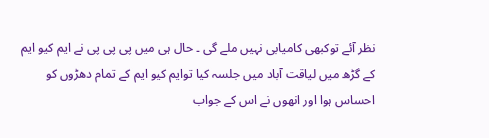نظر آئے توکبھی کامیابی نہیں ملے گی ۔ حال ہی میں پی پی پی نے ایم کیو ایم کے گڑھ میں لیاقت آباد میں جلسہ کیا توایم کیو ایم کے تمام دھڑوں کو احساس ہوا اور انھوں نے اس کے جواب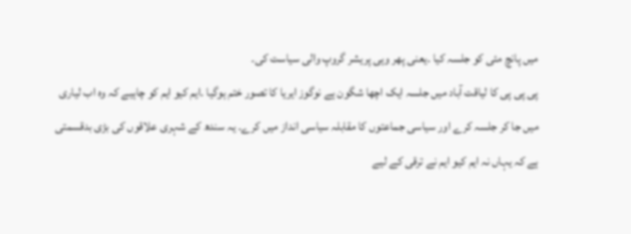میں پانچ مئی کو جلسہ کیا ۔یعنی پھر وہی پریشر گروپ والی سیاست کی۔
پی پی پی کا لیاقت آباد میں جلسہ ایک اچھا شگون ہے نوگوز ایریا کا تصور ختم ہوگیا ۔ایم کیو ایم کو چاہیے کہ وہ اب لیاری میں جا کر جلسہ کرے اور سیاسی جماعتوں کا مقابلہ سیاسی انداز میں کرے۔ یہ سندھ کے شہری علاقوں کی بڑی بدقسمتی ہے کہ یہاں نہ ایم کیو ایم نے ترقی کے لیے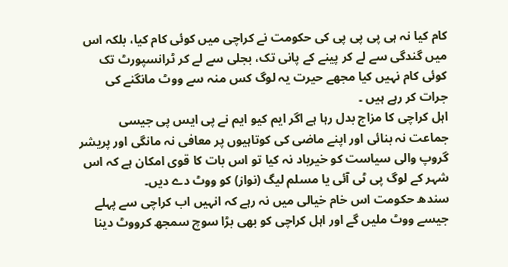کام کیا نہ ہی پی پی پی کی حکومت نے کراچی میں کوئی کام کیا، بلکہ اس میں گندگی سے لے کر پینے کے پانی تک، بجلی سے لے کر ٹرانسپورٹ تک کوئی کام نہیں کیا مجھے حیرت یہ لوگ کس منہ سے ووٹ مانگنے کی جرات کر رہے ہیں ۔
اہل کراچی کا مزاج بدل رہا ہے اگر ایم کیو ایم نے پی ایس پی جیسی جماعت نہ بنائی اور اپنے ماضی کی کوتاہیوں پر معافی نہ مانگی اور پریشر گروپ والی سیاست کو خیرباد نہ کیا تو اس بات کا قوی امکان ہے کہ اس شہر کے لوگ پی ٹی آئی یا مسلم لیگ (نواز) کو ووٹ دے دیں۔
سندھ حکومت اس خام خیالی میں نہ رہے کہ انہیں اب کراچی سے پہلے جیسے ووٹ ملیں گے اور اہل کراچی کو بھی بڑا سوچ سمجھ کرووٹ دینا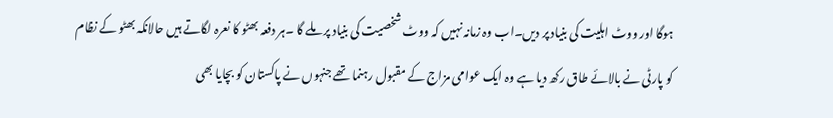ہوگا اور ووٹ اہلیت کی بنیاد پر دیں۔اب وہ زمانہ نہیں کہ ووٹ شخصیت کی بنیاد پر ملے گا ۔ہر دفعہ بھٹو کا نعرہ لگاتے ہیں حالانکہ بھٹو کے نظام کو پارٹی نے بالائے طاق رکھ دیا ہے وہ ایک عوامی مزاج کے مقبول رہنما تھے جنہوں نے پاکستان کو بچایا بھی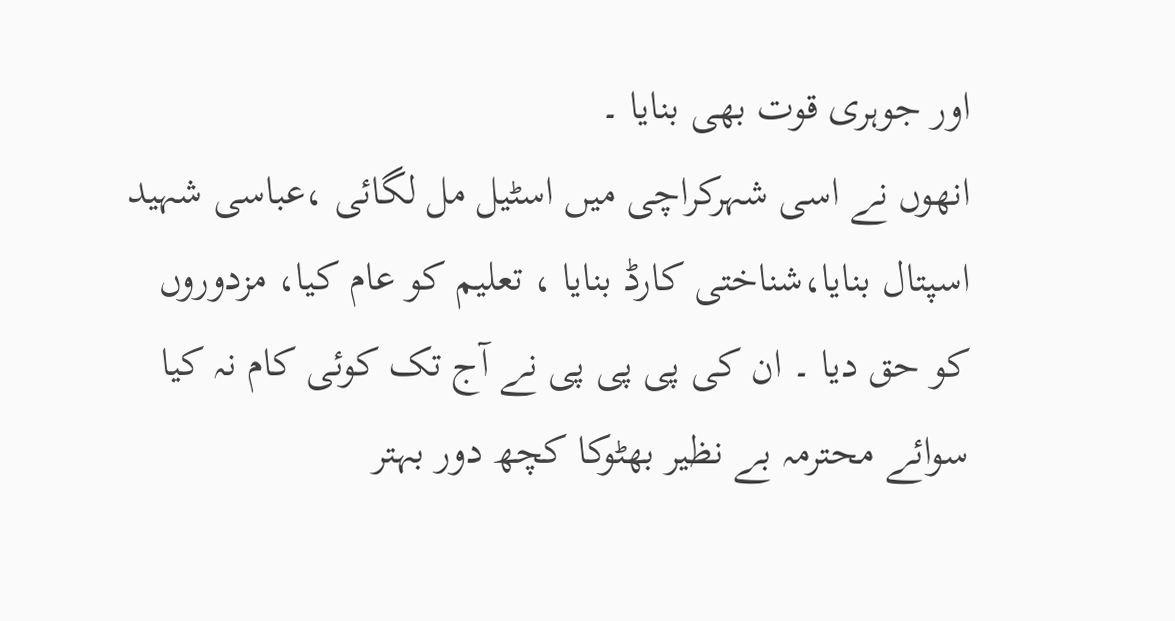اور جوہری قوت بھی بنایا ۔
انھوں نے اسی شہرکراچی میں اسٹیل مل لگائی ،عباسی شہید اسپتال بنایا،شناختی کارڈ بنایا ، تعلیم کو عام کیا، مزدوروں کو حق دیا ۔ ان کی پی پی پی نے آج تک کوئی کام نہ کیا سوائے محترمہ بے نظیر بھٹوکا کچھ دور بہتر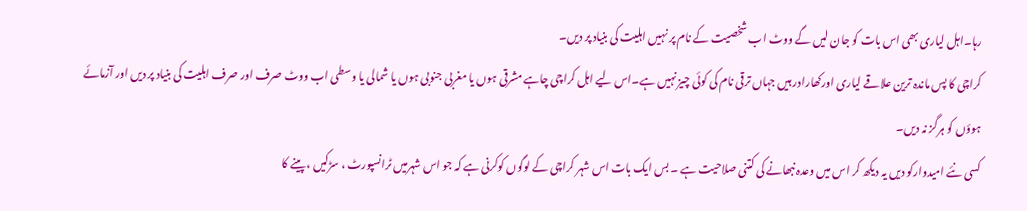رہا۔اہل لیاری بھی اس بات کو جان لیں گے ووٹ اب شخصیت کے نام پر نہیں اہلیت کی بنیاد پر دیں۔
کراچی کا پس ماندہ ترین علاقے لیاری اورکھارادر ہیں جہاں ترقی نام کی کوئی چیز نہیں ہے۔اس لیے اہل کراچی چاہے مشرقی ہوں یا مغربی جنوبی ہوں یا شمالی یا وسطی اب ووٹ صرف اور صرف اہلیت کی بنیاد پر دیں اور آزمائے ہوؤں کو ہرگز نہ دیں۔
کسی نئے امیدوارکو دیں یہ دیکھ کر اس میں وعدہ نبھانے کی کتنی صلاحیت ہے ۔ بس ایک بات اس شہر کراچی کے لوگوں کوکرنی ہے کہ جو اس شہرمیں ٹرانسپورٹ ، سڑکیں ، پینے کا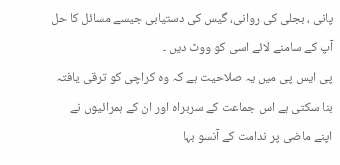پانی ، بجلی کی روانی، گیس کی دستیابی جیسے مسائل کا حل آپ کے سامنے لائے اسی کو ووٹ دیں ۔
پی ایس پی میں یہ صلاحیت ہے کہ وہ کراچی کو ترقی یافتہ بنا سکتی ہے اس جماعت کے سربراہ اور ان کے ہمرائیوں نے اپنے ماضی پر ندامت کے آنسو بہا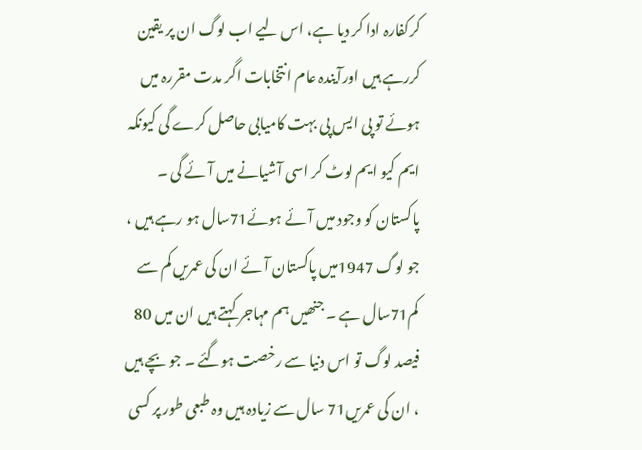کرکفارہ ادا کر دیا ہے، اس لیے اب لوگ ان پر یقین کررہے ہیں اورآیندہ عام انتخابات اگر مدت مقررہ میں ہوئے تو پی ایس پی بہت کامیابی حاصل کرے گی کیونکہ ایم کیو ایم لوٹ کر اسی آشیانے میں آئے گی ۔
پاکستان کو وجود میں آئے ہوئے71سال ہو رہے ہیں ، جو لوگ 1947میں پاکستان آئے ان کی عمریں کم سے کم71سال ہے ۔ جنھیں ہم مہاجر کہتے ہیں ان میں 80 فیصد لوگ تو اس دنیا سے رخصت ہوگئے ۔ جو بچے ہیں ، ان کی عمریں71 سال سے زیادہ ہیں وہ طبعی طور پر کسی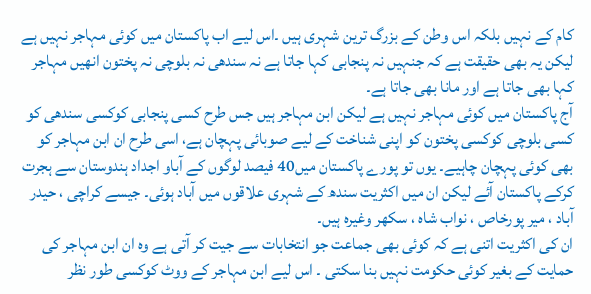کام کے نہیں بلکہ اس وطن کے بزرگ ترین شہری ہیں ۔اس لیے اب پاکستان میں کوئی مہاجر نہیں ہے لیکن یہ بھی حقیقت ہے کہ جنہیں نہ پنجابی کہا جاتا ہے نہ سندھی نہ بلوچی نہ پختون انھیں مہاجر کہا بھی جاتا ہے اور مانا بھی جاتا ہے۔
آج پاکستان میں کوئی مہاجر نہیں ہے لیکن ابن مہاجر ہیں جس طرح کسی پنجابی کوکسی سندھی کو کسی بلوچی کوکسی پختون کو اپنی شناخت کے لیے صوبائی پہچان ہے، اسی طرح ان ابن مہاجر کو بھی کوئی پہچان چاہیے۔ یوں تو پورے پاکستان میں40 فیصد لوگوں کے آباو اجداد ہندوستان سے ہجرت کرکے پاکستان آئے لیکن ان میں اکثریت سندھ کے شہری علاقوں میں آباد ہوئی۔ جیسے کراچی ، حیدر آباد ، میر پورخاص ، نواب شاہ ، سکھر وغیرہ ہیں۔
ان کی اکثریت اتنی ہے کہ کوئی بھی جماعت جو انتخابات سے جیت کر آتی ہے وہ ان ابن مہاجر کی حمایت کے بغیر کوئی حکومت نہیں بنا سکتی ۔ اس لیے ابن مہاجر کے ووٹ کوکسی طور نظر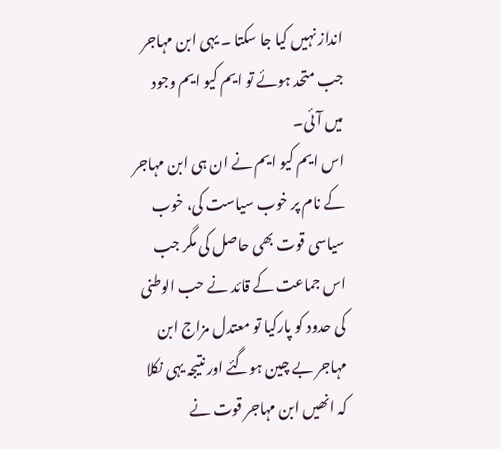انداز نہیں کیا جا سکتا ۔ یہی ابن مہاجر جب متحد ہوئے تو ایم کیو ایم وجود میں آئی۔
اس ایم کیو ایم نے ان ہی ابن مہاجر کے نام پر خوب سیاست کی، خوب سیاسی قوت بھی حاصل کی مگر جب اس جماعت کے قائد نے حب الوطنی کی حدود کو پارکیا تو معتدل مزاج ابن مہاجر بے چین ہوگئے اور نتیجہ یہی نکلا کہ انھیں ابن مہاجر قوت نے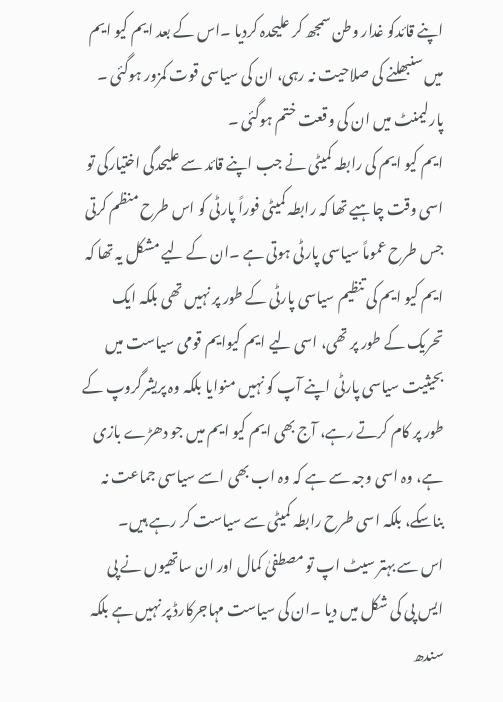اپنے قائدکو غدار وطن سمجھ کر علیحدہ کردیا ۔اس کے بعد ایم کیو ایم میں سنبھلنے کی صلاحیت نہ رہی، ان کی سیاسی قوت کمزور ہوگئی ۔ پارلیمنٹ میں ان کی وقعت ختم ہوگئی ۔
ایم کیو ایم کی رابطہ کمیٹی نے جب اپنے قائد سے علیحدگی اختیارکی تو اسی وقت چاہیے تھا کہ رابطہ کمیٹی فوراً پارٹی کو اس طرح منظم کرتی جس طرح عموماً سیاسی پارٹی ہوتی ہے ۔ان کے لیے مشکل یہ تھا کہ ایم کیو ایم کی تنظیم سیاسی پارٹی کے طور پر نہیں تھی بلکہ ایک تحریک کے طور پر تھی، اسی لیے ایم کیوایم قومی سیاست میں بحیثیت سیاسی پارٹی اپنے آپ کو نہیں منوایا بلکہ وہ پریشرگروپ کے طور پر کام کرتے رہے، آج بھی ایم کیو ایم میں جو دھڑے بازی ہے، وہ اسی وجہ سے ہے کہ وہ اب بھی اسے سیاسی جماعت نہ بناسکے، بلکہ اسی طرح رابطہ کمیٹی سے سیاست کر رہے ہیں۔
اس سے بہتر سیٹ اپ تو مصطفیٰ کمال اور ان ساتھیوں نے پی ایس پی کی شکل میں دیا ۔ان کی سیاست مہاجرکارڈ پر نہیں ہے بلکہ سندھ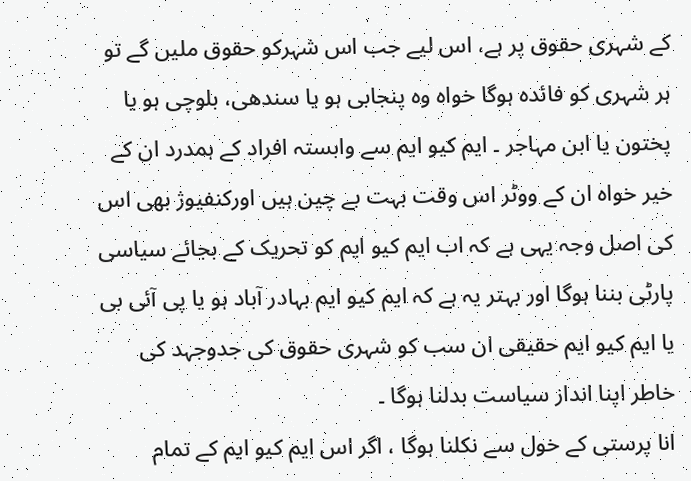کے شہری حقوق پر ہے، اس لیے جب اس شہرکو حقوق ملیں گے تو ہر شہری کو فائدہ ہوگا خواہ وہ پنجابی ہو یا سندھی، بلوچی ہو یا پختون یا ابن مہاجر ۔ ایم کیو ایم سے وابستہ افراد کے ہمدرد ان کے خیر خواہ ان کے ووٹر اس وقت بہت بے چین ہیں اورکنفیوژ بھی اس کی اصل وجہ یہی ہے کہ اب ایم کیو ایم کو تحریک کے بجائے سیاسی پارٹی بننا ہوگا اور بہتر یہ ہے کہ ایم کیو ایم بہادر آباد ہو یا پی آئی بی یا ایم کیو ایم حقیقی ان سب کو شہری حقوق کی جدوجہد کی خاطر اپنا انداز سیاست بدلنا ہوگا ۔
انا پرستی کے خول سے نکلنا ہوگا ، اگر اس ایم کیو ایم کے تمام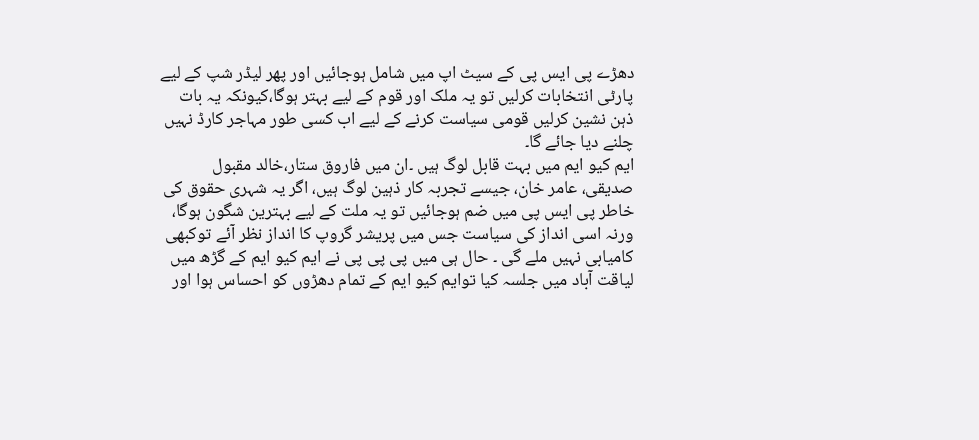دھڑے پی ایس پی کے سیٹ اپ میں شامل ہوجائیں اور پھر لیڈر شپ کے لیے پارٹی انتخابات کرلیں تو یہ ملک اور قوم کے لیے بہتر ہوگا،کیونکہ یہ بات ذہن نشین کرلیں قومی سیاست کرنے کے لیے اب کسی طور مہاجر کارڈ نہیں چلنے دیا جائے گا۔
ایم کیو ایم میں بہت قابل لوگ ہیں ۔ان میں فاروق ستار،خالد مقبول صدیقی، عامر خان، جیسے تجربہ کار ذہین لوگ ہیں، اگر یہ شہری حقوق کی خاطر پی ایس پی میں ضم ہوجائیں تو یہ ملت کے لیے بہترین شگون ہوگا، ورنہ اسی انداز کی سیاست جس میں پریشر گروپ کا انداز نظر آئے توکبھی کامیابی نہیں ملے گی ۔ حال ہی میں پی پی پی نے ایم کیو ایم کے گڑھ میں لیاقت آباد میں جلسہ کیا توایم کیو ایم کے تمام دھڑوں کو احساس ہوا اور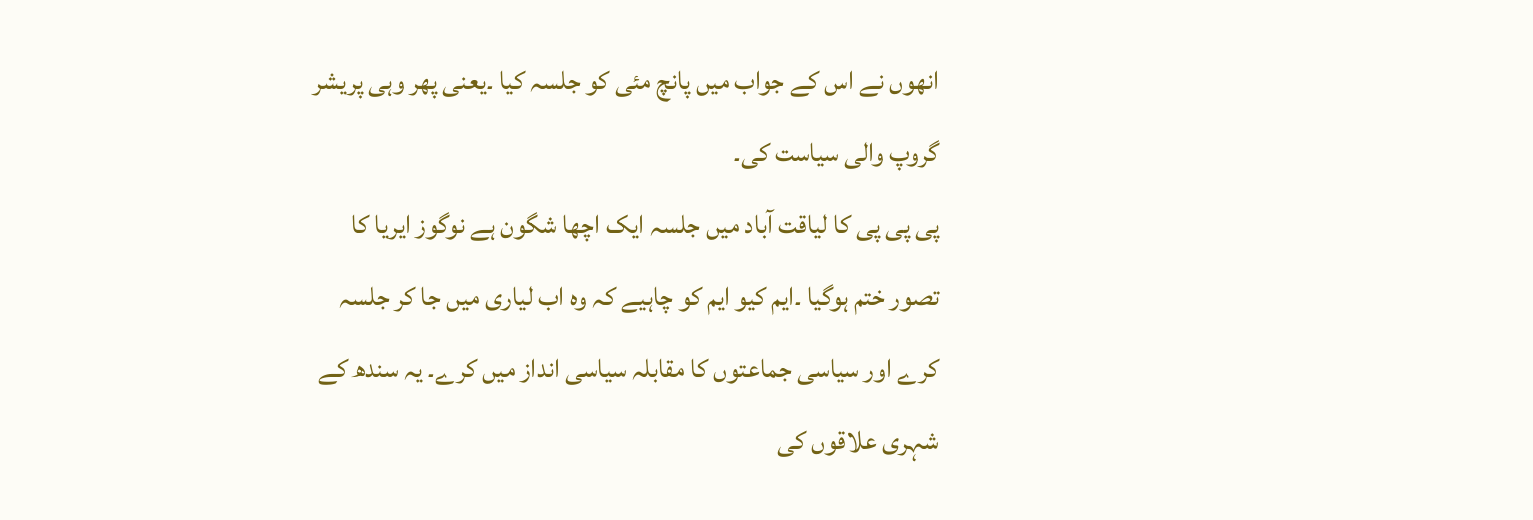انھوں نے اس کے جواب میں پانچ مئی کو جلسہ کیا ۔یعنی پھر وہی پریشر گروپ والی سیاست کی۔
پی پی پی کا لیاقت آباد میں جلسہ ایک اچھا شگون ہے نوگوز ایریا کا تصور ختم ہوگیا ۔ایم کیو ایم کو چاہیے کہ وہ اب لیاری میں جا کر جلسہ کرے اور سیاسی جماعتوں کا مقابلہ سیاسی انداز میں کرے۔ یہ سندھ کے شہری علاقوں کی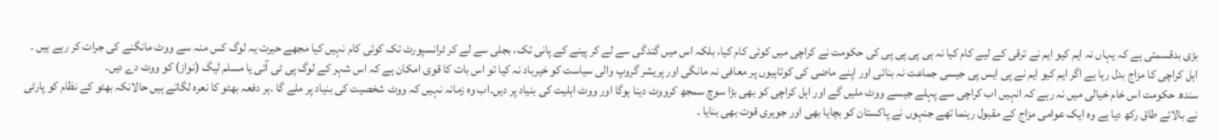بڑی بدقسمتی ہے کہ یہاں نہ ایم کیو ایم نے ترقی کے لیے کام کیا نہ ہی پی پی پی کی حکومت نے کراچی میں کوئی کام کیا، بلکہ اس میں گندگی سے لے کر پینے کے پانی تک، بجلی سے لے کر ٹرانسپورٹ تک کوئی کام نہیں کیا مجھے حیرت یہ لوگ کس منہ سے ووٹ مانگنے کی جرات کر رہے ہیں ۔
اہل کراچی کا مزاج بدل رہا ہے اگر ایم کیو ایم نے پی ایس پی جیسی جماعت نہ بنائی اور اپنے ماضی کی کوتاہیوں پر معافی نہ مانگی اور پریشر گروپ والی سیاست کو خیرباد نہ کیا تو اس بات کا قوی امکان ہے کہ اس شہر کے لوگ پی ٹی آئی یا مسلم لیگ (نواز) کو ووٹ دے دیں۔
سندھ حکومت اس خام خیالی میں نہ رہے کہ انہیں اب کراچی سے پہلے جیسے ووٹ ملیں گے اور اہل کراچی کو بھی بڑا سوچ سمجھ کرووٹ دینا ہوگا اور ووٹ اہلیت کی بنیاد پر دیں۔اب وہ زمانہ نہیں کہ ووٹ شخصیت کی بنیاد پر ملے گا ۔ہر دفعہ بھٹو کا نعرہ لگاتے ہیں حالانکہ بھٹو کے نظام کو پارٹی نے بالائے طاق رکھ دیا ہے وہ ایک عوامی مزاج کے مقبول رہنما تھے جنہوں نے پاکستان کو بچایا بھی اور جوہری قوت بھی بنایا ۔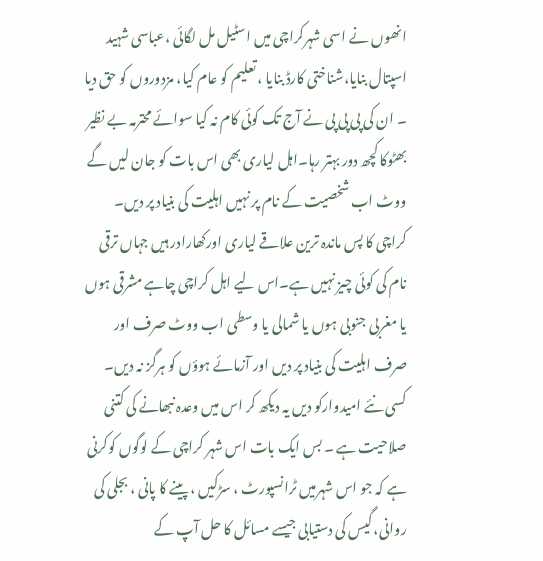انھوں نے اسی شہرکراچی میں اسٹیل مل لگائی ،عباسی شہید اسپتال بنایا،شناختی کارڈ بنایا ، تعلیم کو عام کیا، مزدوروں کو حق دیا ۔ ان کی پی پی پی نے آج تک کوئی کام نہ کیا سوائے محترمہ بے نظیر بھٹوکا کچھ دور بہتر رہا۔اہل لیاری بھی اس بات کو جان لیں گے ووٹ اب شخصیت کے نام پر نہیں اہلیت کی بنیاد پر دیں۔
کراچی کا پس ماندہ ترین علاقے لیاری اورکھارادر ہیں جہاں ترقی نام کی کوئی چیز نہیں ہے۔اس لیے اہل کراچی چاہے مشرقی ہوں یا مغربی جنوبی ہوں یا شمالی یا وسطی اب ووٹ صرف اور صرف اہلیت کی بنیاد پر دیں اور آزمائے ہوؤں کو ہرگز نہ دیں۔
کسی نئے امیدوارکو دیں یہ دیکھ کر اس میں وعدہ نبھانے کی کتنی صلاحیت ہے ۔ بس ایک بات اس شہر کراچی کے لوگوں کوکرنی ہے کہ جو اس شہرمیں ٹرانسپورٹ ، سڑکیں ، پینے کا پانی ، بجلی کی روانی، گیس کی دستیابی جیسے مسائل کا حل آپ کے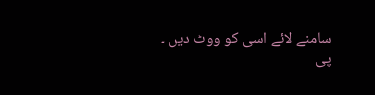سامنے لائے اسی کو ووٹ دیں ۔
پی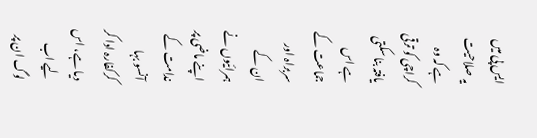ایس پی میں یہ صلاحیت ہے کہ وہ کراچی کو ترقی یافتہ بنا سکتی ہے اس جماعت کے سربراہ اور ان کے ہمرائیوں نے اپنے ماضی پر ندامت کے آنسو بہا کرکفارہ ادا کر دیا ہے، اس لیے اب لوگ ان پر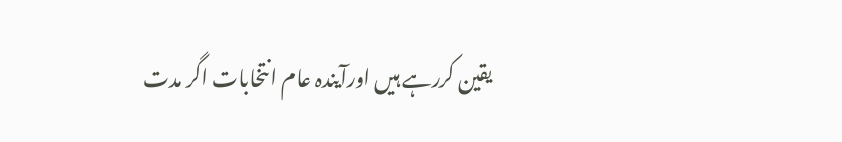یقین کررہے ہیں اورآیندہ عام انتخابات اگر مدت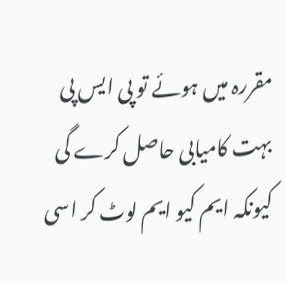مقررہ میں ہوئے تو پی ایس پی بہت کامیابی حاصل کرے گی کیونکہ ایم کیو ایم لوٹ کر اسی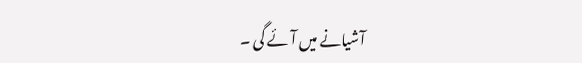آشیانے میں آئے گی ۔